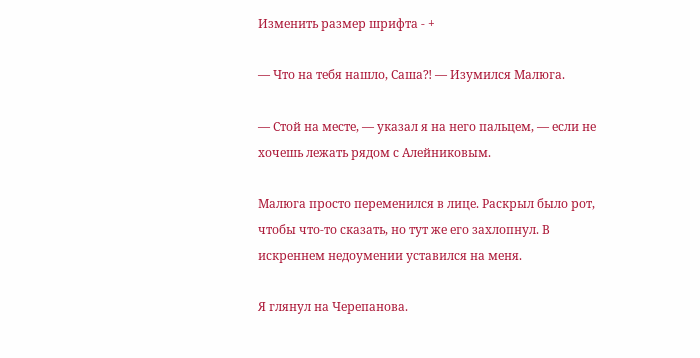Изменить размер шрифта - +

— Что на тебя нашло, Саша⁈ — Изумился Малюга.

— Стой на месте, — указал я на него пальцем, — если не хочешь лежать рядом с Алейниковым.

Малюга просто переменился в лице. Раскрыл было рот, чтобы что-то сказать, но тут же его захлопнул. В искреннем недоумении уставился на меня.

Я глянул на Черепанова.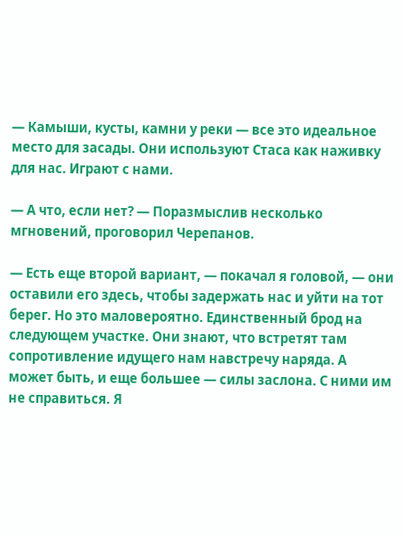— Камыши, кусты, камни у реки — все это идеальное место для засады. Они используют Стаса как наживку для нас. Играют с нами.

— А что, если нет? — Поразмыслив несколько мгновений, проговорил Черепанов.

— Есть еще второй вариант, — покачал я головой, — они оставили его здесь, чтобы задержать нас и уйти на тот берег. Но это маловероятно. Единственный брод на следующем участке. Они знают, что встретят там сопротивление идущего нам навстречу наряда. А может быть, и еще большее — силы заслона. С ними им не справиться. Я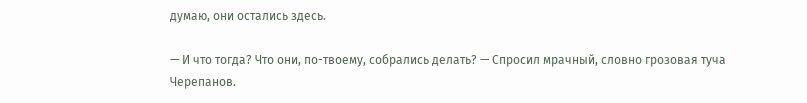думаю, они остались здесь.

— И что тогда? Что они, по-твоему, собрались делать? — Спросил мрачный, словно грозовая туча Черепанов.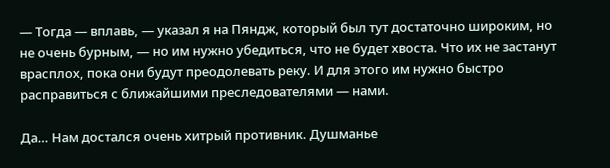— Тогда — вплавь, — указал я на Пяндж, который был тут достаточно широким, но не очень бурным, — но им нужно убедиться, что не будет хвоста. Что их не застанут врасплох, пока они будут преодолевать реку. И для этого им нужно быстро расправиться с ближайшими преследователями — нами.

Да… Нам достался очень хитрый противник. Душманье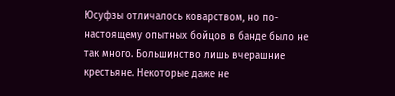Юсуфзы отличалось коварством, но по-настоящему опытных бойцов в банде было не так много. Большинство лишь вчерашние крестьяне. Некоторые даже не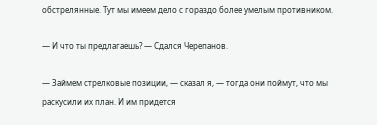обстрелянные. Тут мы имеем дело с гораздо более умелым противником.

— И что ты предлагаешь? — Сдался Черепанов.

— Займем стрелковые позиции, — сказал я, — тогда они поймут, что мы раскусили их план. И им придется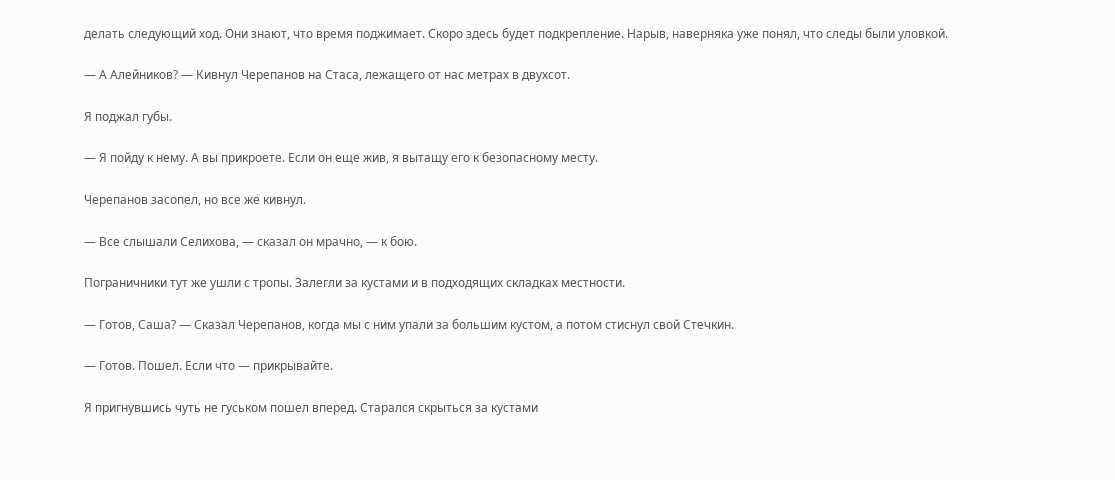делать следующий ход. Они знают, что время поджимает. Скоро здесь будет подкрепление. Нарыв, наверняка уже понял, что следы были уловкой.

— А Алейников? — Кивнул Черепанов на Стаса, лежащего от нас метрах в двухсот.

Я поджал губы.

— Я пойду к нему. А вы прикроете. Если он еще жив, я вытащу его к безопасному месту.

Черепанов засопел, но все же кивнул.

— Все слышали Селихова, — сказал он мрачно, — к бою.

Пограничники тут же ушли с тропы. Залегли за кустами и в подходящих складках местности.

— Готов, Саша? — Сказал Черепанов, когда мы с ним упали за большим кустом, а потом стиснул свой Стечкин.

— Готов. Пошел. Если что — прикрывайте.

Я пригнувшись чуть не гуськом пошел вперед. Старался скрыться за кустами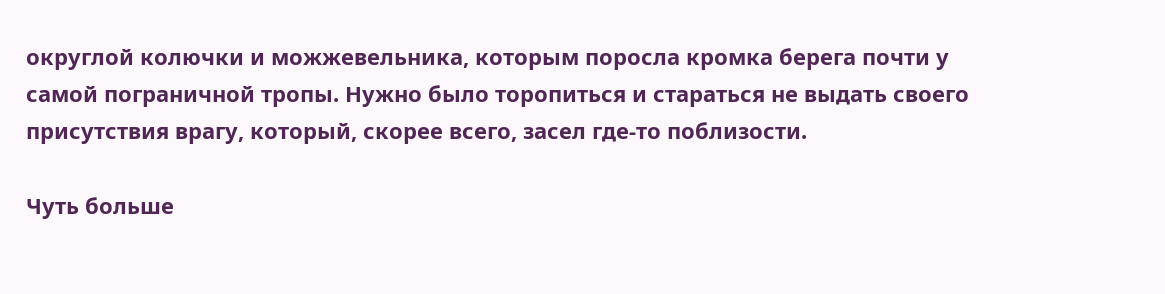округлой колючки и можжевельника, которым поросла кромка берега почти у самой пограничной тропы. Нужно было торопиться и стараться не выдать своего присутствия врагу, который, скорее всего, засел где-то поблизости.

Чуть больше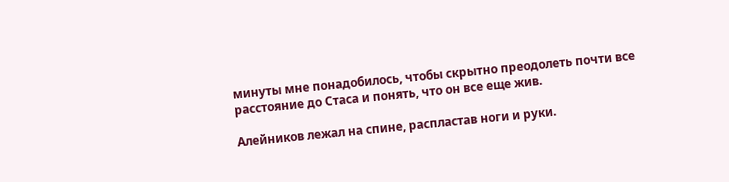минуты мне понадобилось, чтобы скрытно преодолеть почти все расстояние до Стаса и понять, что он все еще жив.

Алейников лежал на спине, распластав ноги и руки.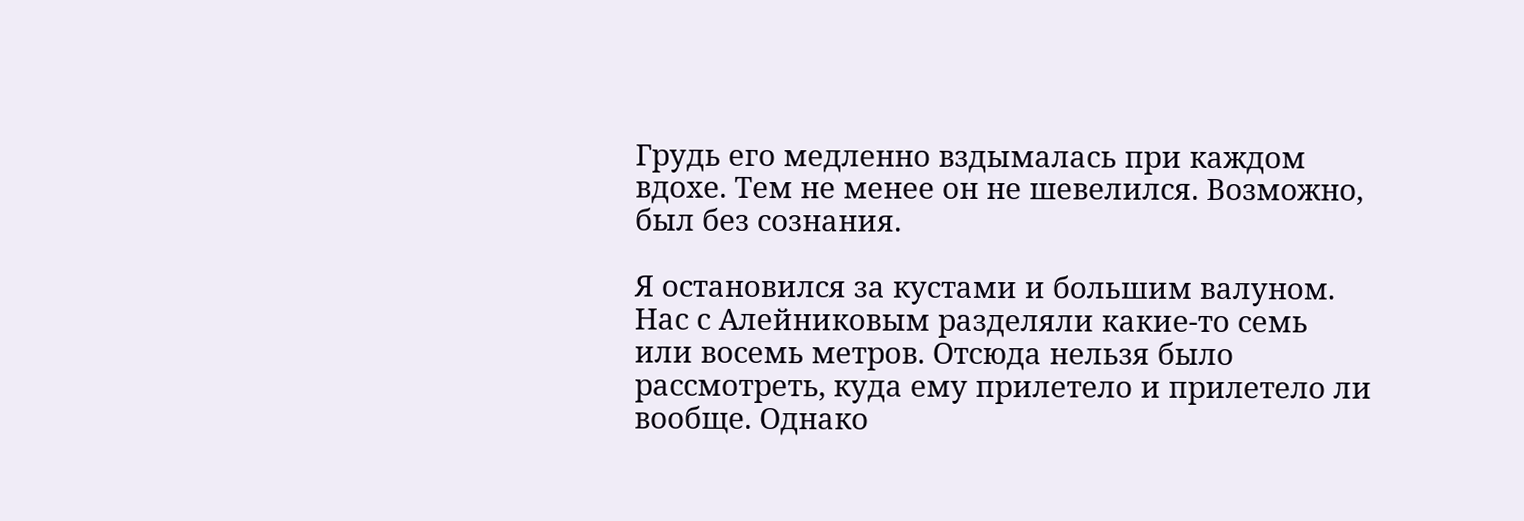Грудь его медленно вздымалась при каждом вдохе. Тем не менее он не шевелился. Возможно, был без сознания.

Я остановился за кустами и большим валуном. Нас с Алейниковым разделяли какие-то семь или восемь метров. Отсюда нельзя было рассмотреть, куда ему прилетело и прилетело ли вообще. Однако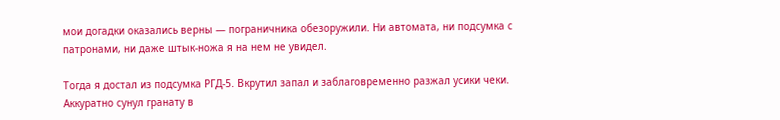мои догадки оказались верны — пограничника обезоружили. Ни автомата, ни подсумка с патронами, ни даже штык-ножа я на нем не увидел.

Тогда я достал из подсумка РГД-5. Вкрутил запал и заблаговременно разжал усики чеки. Аккуратно сунул гранату в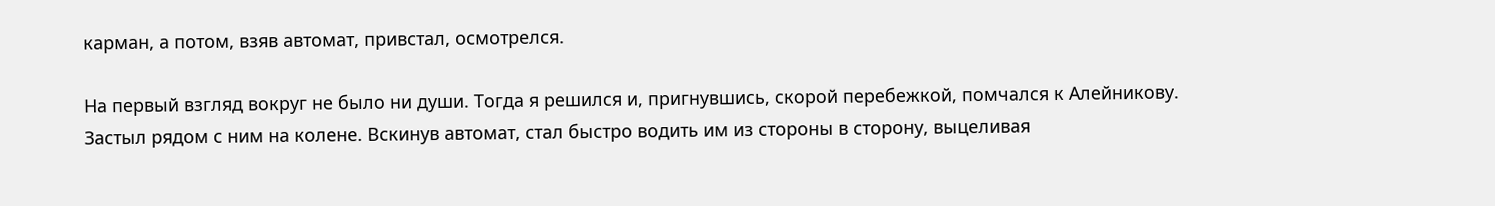карман, а потом, взяв автомат, привстал, осмотрелся.

На первый взгляд вокруг не было ни души. Тогда я решился и, пригнувшись, скорой перебежкой, помчался к Алейникову. Застыл рядом с ним на колене. Вскинув автомат, стал быстро водить им из стороны в сторону, выцеливая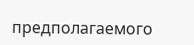предполагаемого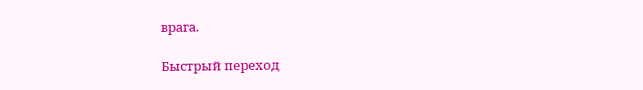врага.

Быстрый переход